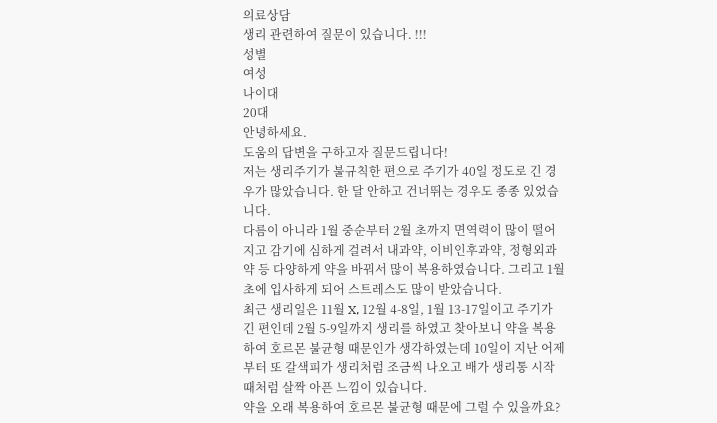의료상담
생리 관련하여 질문이 있습니다. !!!
성별
여성
나이대
20대
안녕하세요.
도움의 답변을 구하고자 질문드립니다!
저는 생리주기가 불규칙한 편으로 주기가 40일 정도로 긴 경우가 많았습니다. 한 달 안하고 건너뛰는 경우도 종종 있었습니다.
다름이 아니라 1월 중순부터 2월 초까지 면역력이 많이 떨어지고 감기에 심하게 걸려서 내과약, 이비인후과약, 정형외과약 등 다양하게 약을 바꿔서 많이 복용하였습니다. 그리고 1월 초에 입사하게 되어 스트레스도 많이 받았습니다.
최근 생리일은 11월 X, 12월 4-8일, 1월 13-17일이고 주기가 긴 편인데 2월 5-9일까지 생리를 하였고 찾아보니 약을 복용하여 호르몬 불균형 때문인가 생각하였는데 10일이 지난 어제부터 또 갈색피가 생리처럼 조금씩 나오고 배가 생리통 시작 때처럼 살짝 아픈 느낌이 있습니다.
약을 오래 복용하여 호르몬 불균형 때문에 그럴 수 있을까요?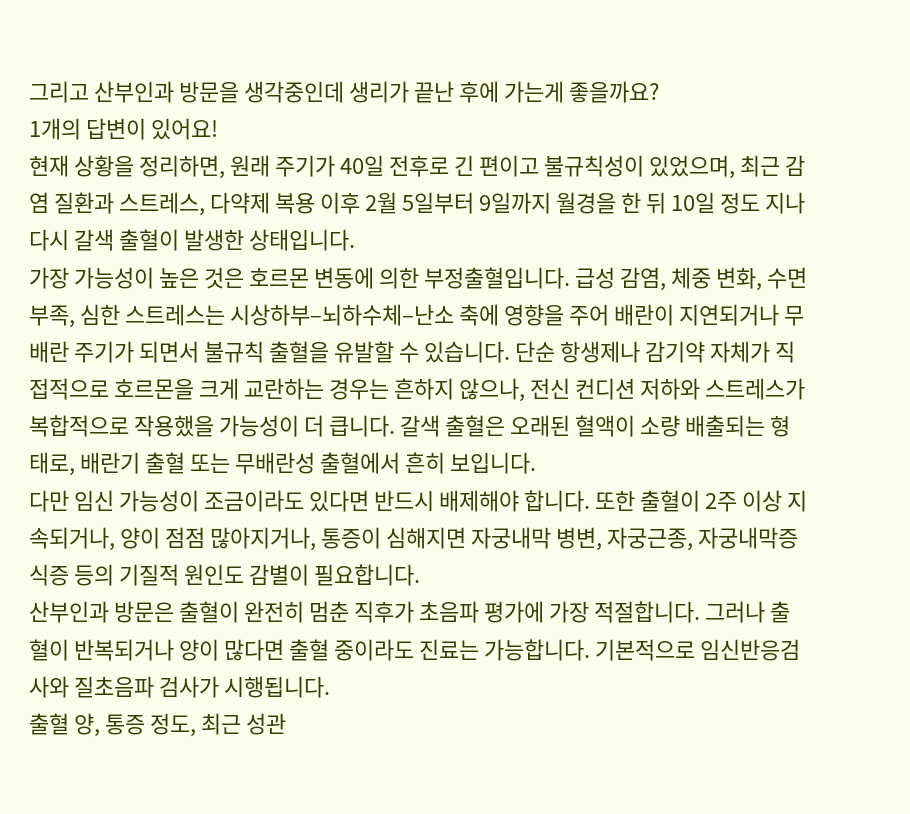그리고 산부인과 방문을 생각중인데 생리가 끝난 후에 가는게 좋을까요?
1개의 답변이 있어요!
현재 상황을 정리하면, 원래 주기가 40일 전후로 긴 편이고 불규칙성이 있었으며, 최근 감염 질환과 스트레스, 다약제 복용 이후 2월 5일부터 9일까지 월경을 한 뒤 10일 정도 지나 다시 갈색 출혈이 발생한 상태입니다.
가장 가능성이 높은 것은 호르몬 변동에 의한 부정출혈입니다. 급성 감염, 체중 변화, 수면 부족, 심한 스트레스는 시상하부–뇌하수체–난소 축에 영향을 주어 배란이 지연되거나 무배란 주기가 되면서 불규칙 출혈을 유발할 수 있습니다. 단순 항생제나 감기약 자체가 직접적으로 호르몬을 크게 교란하는 경우는 흔하지 않으나, 전신 컨디션 저하와 스트레스가 복합적으로 작용했을 가능성이 더 큽니다. 갈색 출혈은 오래된 혈액이 소량 배출되는 형태로, 배란기 출혈 또는 무배란성 출혈에서 흔히 보입니다.
다만 임신 가능성이 조금이라도 있다면 반드시 배제해야 합니다. 또한 출혈이 2주 이상 지속되거나, 양이 점점 많아지거나, 통증이 심해지면 자궁내막 병변, 자궁근종, 자궁내막증식증 등의 기질적 원인도 감별이 필요합니다.
산부인과 방문은 출혈이 완전히 멈춘 직후가 초음파 평가에 가장 적절합니다. 그러나 출혈이 반복되거나 양이 많다면 출혈 중이라도 진료는 가능합니다. 기본적으로 임신반응검사와 질초음파 검사가 시행됩니다.
출혈 양, 통증 정도, 최근 성관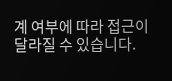계 여부에 따라 접근이 달라질 수 있습니다.